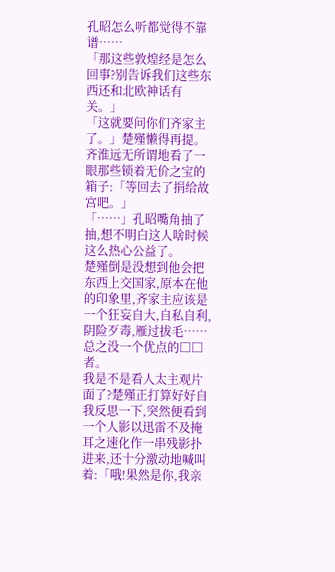孔昭怎么听都觉得不靠谱……
「那这些敦煌经是怎么回事?别告诉我们这些东西还和北欧神话有关。」
「这就要问你们齐家主了。」楚殣懒得再提。
齐淮远无所谓地看了一眼那些锁着无价之宝的箱子:「等回去了捐给故宫吧。」
「……」孔昭嘴角抽了抽,想不明白这人啥时候这么热心公益了。
楚殣倒是没想到他会把东西上交国家,原本在他的印象里,齐家主应该是一个狂妄自大,自私自利,阴险歹毒,雁过拔毛……总之没一个优点的□□者。
我是不是看人太主观片面了?楚殣正打算好好自我反思一下,突然便看到一个人影以迅雷不及掩耳之速化作一串残影扑进来,还十分激动地喊叫着:「哦!果然是你,我亲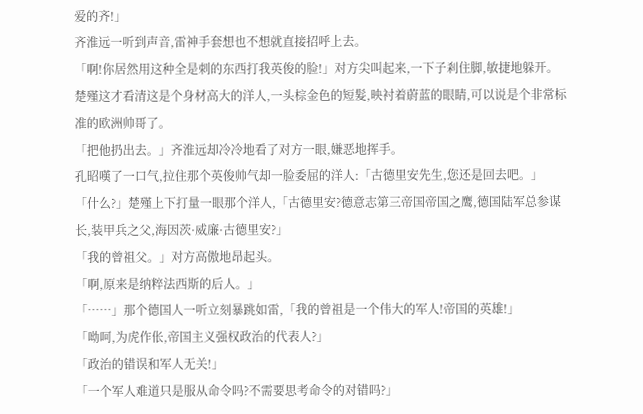爱的齐!」
齐淮远一听到声音,雷神手套想也不想就直接招呼上去。
「啊!你居然用这种全是刺的东西打我英俊的脸!」对方尖叫起来,一下子剎住脚,敏捷地躲开。楚殣这才看清这是个身材高大的洋人,一头棕金色的短髮,映衬着蔚蓝的眼睛,可以说是个非常标准的欧洲帅哥了。
「把他扔出去。」齐淮远却冷冷地看了对方一眼,嫌恶地挥手。
孔昭嘆了一口气,拉住那个英俊帅气却一脸委屈的洋人:「古德里安先生,您还是回去吧。」
「什么?」楚殣上下打量一眼那个洋人,「古德里安?德意志第三帝国帝国之鹰,德国陆军总参谋长,装甲兵之父,海因茨·威廉·古德里安?」
「我的曾祖父。」对方高傲地昂起头。
「啊,原来是纳粹法西斯的后人。」
「……」那个德国人一听立刻暴跳如雷,「我的曾祖是一个伟大的军人!帝国的英雄!」
「呦呵,为虎作伥,帝国主义强权政治的代表人?」
「政治的错误和军人无关!」
「一个军人难道只是服从命令吗?不需要思考命令的对错吗?」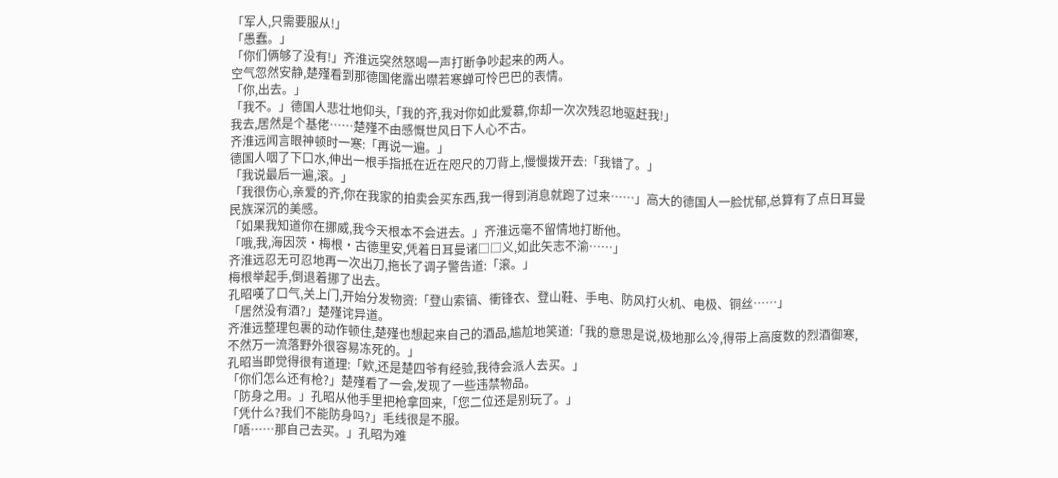「军人,只需要服从!」
「愚蠢。」
「你们俩够了没有!」齐淮远突然怒喝一声打断争吵起来的两人。
空气忽然安静,楚殣看到那德国佬露出噤若寒蝉可怜巴巴的表情。
「你,出去。」
「我不。」德国人悲壮地仰头,「我的齐,我对你如此爱慕,你却一次次残忍地驱赶我!」
我去,居然是个基佬……楚殣不由感慨世风日下人心不古。
齐淮远闻言眼神顿时一寒:「再说一遍。」
德国人咽了下口水,伸出一根手指抵在近在咫尺的刀背上,慢慢拨开去:「我错了。」
「我说最后一遍,滚。」
「我很伤心,亲爱的齐,你在我家的拍卖会买东西,我一得到消息就跑了过来……」高大的德国人一脸忧郁,总算有了点日耳曼民族深沉的美感。
「如果我知道你在挪威,我今天根本不会进去。」齐淮远毫不留情地打断他。
「哦,我,海因茨·梅根·古德里安,凭着日耳曼诸□□义,如此矢志不渝……」
齐淮远忍无可忍地再一次出刀,拖长了调子警告道:「滚。」
梅根举起手,倒退着挪了出去。
孔昭嘆了口气,关上门,开始分发物资:「登山索镐、衝锋衣、登山鞋、手电、防风打火机、电极、铜丝……」
「居然没有酒?」楚殣诧异道。
齐淮远整理包裹的动作顿住,楚殣也想起来自己的酒品,尴尬地笑道:「我的意思是说,极地那么冷,得带上高度数的烈酒御寒,不然万一流落野外很容易冻死的。」
孔昭当即觉得很有道理:「欸,还是楚四爷有经验,我待会派人去买。」
「你们怎么还有枪?」楚殣看了一会,发现了一些违禁物品。
「防身之用。」孔昭从他手里把枪拿回来,「您二位还是别玩了。」
「凭什么?我们不能防身吗?」毛线很是不服。
「唔……那自己去买。」孔昭为难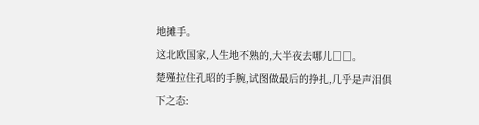地摊手。
这北欧国家,人生地不熟的,大半夜去哪儿□□。
楚殣拉住孔昭的手腕,试图做最后的挣扎,几乎是声泪俱下之态: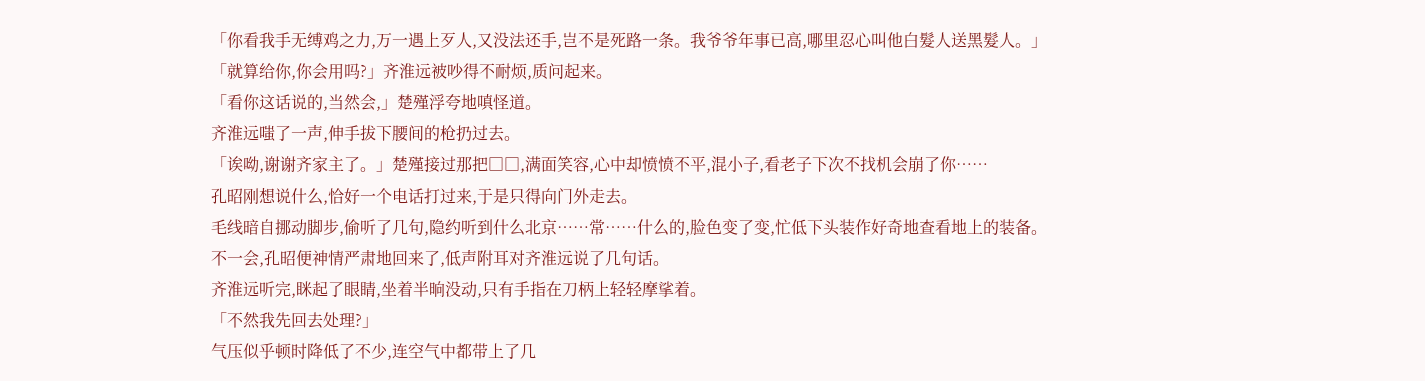「你看我手无缚鸡之力,万一遇上歹人,又没法还手,岂不是死路一条。我爷爷年事已高,哪里忍心叫他白髮人送黑髮人。」
「就算给你,你会用吗?」齐淮远被吵得不耐烦,质问起来。
「看你这话说的,当然会,」楚殣浮夸地嗔怪道。
齐淮远嗤了一声,伸手拔下腰间的枪扔过去。
「诶呦,谢谢齐家主了。」楚殣接过那把□□,满面笑容,心中却愤愤不平,混小子,看老子下次不找机会崩了你……
孔昭刚想说什么,恰好一个电话打过来,于是只得向门外走去。
毛线暗自挪动脚步,偷听了几句,隐约听到什么北京……常……什么的,脸色变了变,忙低下头装作好奇地查看地上的装备。
不一会,孔昭便神情严肃地回来了,低声附耳对齐淮远说了几句话。
齐淮远听完,眯起了眼睛,坐着半晌没动,只有手指在刀柄上轻轻摩挲着。
「不然我先回去处理?」
气压似乎顿时降低了不少,连空气中都带上了几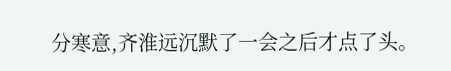分寒意,齐淮远沉默了一会之后才点了头。